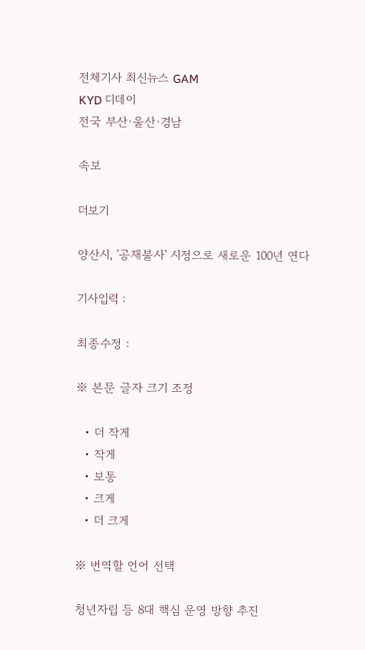전체기사 최신뉴스 GAM
KYD 디데이
전국 부산·울산·경남

속보

더보기

양산시, '공재불사' 시정으로 새로운 100년 연다

기사입력 :

최종수정 :

※ 본문 글자 크기 조정

  • 더 작게
  • 작게
  • 보통
  • 크게
  • 더 크게

※ 번역할 언어 선택

청년자립 등 8대 핵심 운영 방향 추진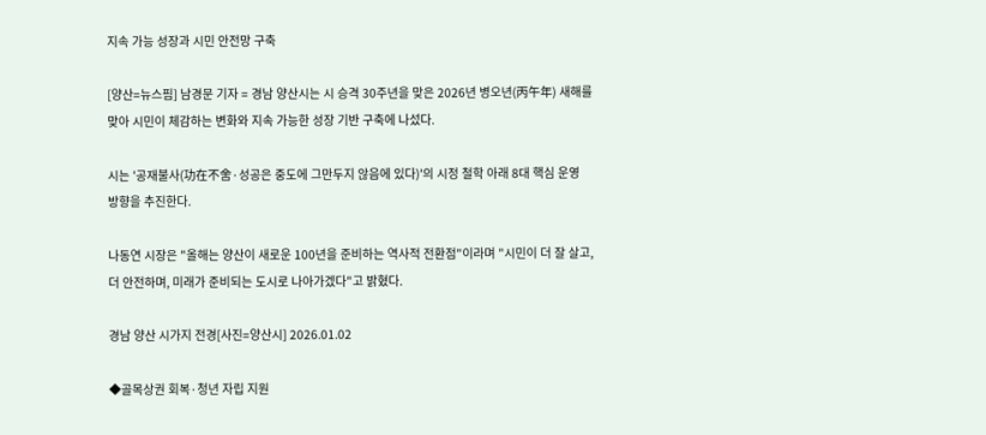지속 가능 성장과 시민 안전망 구축

[양산=뉴스핌] 남경문 기자 = 경남 양산시는 시 승격 30주년을 맞은 2026년 병오년(丙午年) 새해를 맞아 시민이 체감하는 변화와 지속 가능한 성장 기반 구축에 나섰다.

시는 '공재불사(功在不舍·성공은 중도에 그만두지 않음에 있다)'의 시정 철학 아래 8대 핵심 운영 방향을 추진한다.

나동연 시장은 "올해는 양산이 새로운 100년을 준비하는 역사적 전환점"이라며 "시민이 더 잘 살고, 더 안전하며, 미래가 준비되는 도시로 나아가겠다"고 밝혔다.

경남 양산 시가지 전경[사진=양산시] 2026.01.02

◆골목상권 회복·청년 자립 지원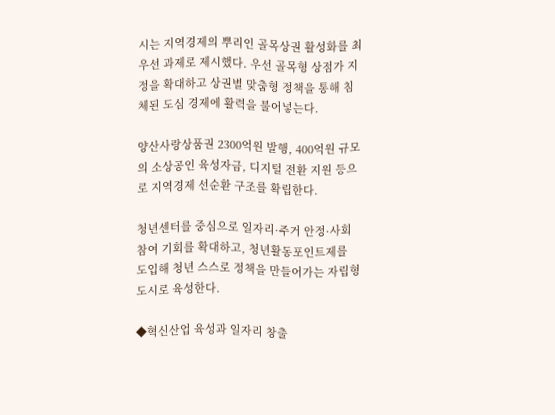시는 지역경제의 뿌리인 골목상권 활성화를 최우선 과제로 제시했다. 우선 골목형 상점가 지정을 확대하고 상권별 맞춤형 정책을 통해 침체된 도심 경제에 활력을 불어넣는다.

양산사랑상품권 2300억원 발행, 400억원 규모의 소상공인 육성자금, 디지털 전환 지원 등으로 지역경제 선순환 구조를 확립한다.

청년센터를 중심으로 일자리·주거 안정·사회참여 기회를 확대하고, 청년활동포인트제를 도입해 청년 스스로 정책을 만들어가는 자립형 도시로 육성한다.

◆혁신산업 육성과 일자리 창출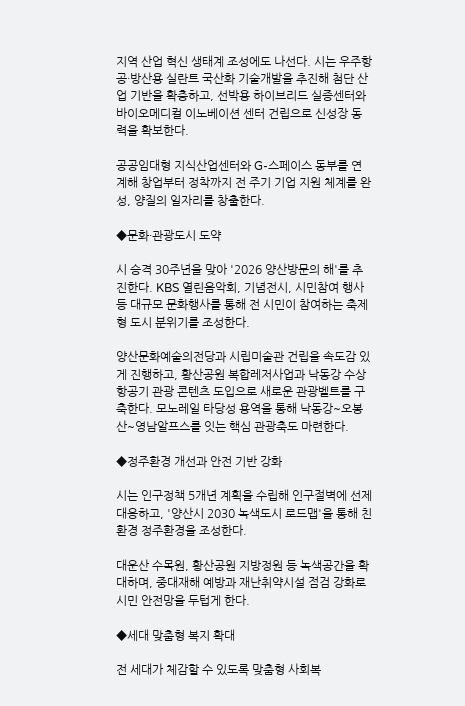지역 산업 혁신 생태계 조성에도 나선다. 시는 우주항공·방산용 실란트 국산화 기술개발을 추진해 첨단 산업 기반을 확충하고, 선박용 하이브리드 실증센터와 바이오메디컬 이노베이션 센터 건립으로 신성장 동력을 확보한다.

공공임대형 지식산업센터와 G-스페이스 동부를 연계해 창업부터 정착까지 전 주기 기업 지원 체계를 완성, 양질의 일자리를 창출한다.

◆문화·관광도시 도약

시 승격 30주년을 맞아 '2026 양산방문의 해'를 추진한다. KBS 열린음악회, 기념전시, 시민참여 행사 등 대규모 문화행사를 통해 전 시민이 참여하는 축제형 도시 분위기를 조성한다.

양산문화예술의전당과 시립미술관 건립을 속도감 있게 진행하고, 황산공원 복합레저사업과 낙동강 수상항공기 관광 콘텐츠 도입으로 새로운 관광벨트를 구축한다. 모노레일 타당성 용역을 통해 낙동강~오봉산~영남알프스를 잇는 핵심 관광축도 마련한다.

◆정주환경 개선과 안전 기반 강화

시는 인구정책 5개년 계획을 수립해 인구절벽에 선제 대응하고, '양산시 2030 녹색도시 로드맵'을 통해 친환경 정주환경을 조성한다.

대운산 수목원, 황산공원 지방정원 등 녹색공간을 확대하며, 중대재해 예방과 재난취약시설 점검 강화로 시민 안전망을 두텁게 한다.

◆세대 맞춤형 복지 확대

전 세대가 체감할 수 있도록 맞춤형 사회복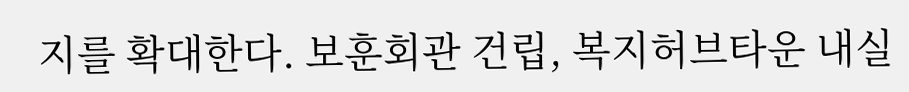지를 확대한다. 보훈회관 건립, 복지허브타운 내실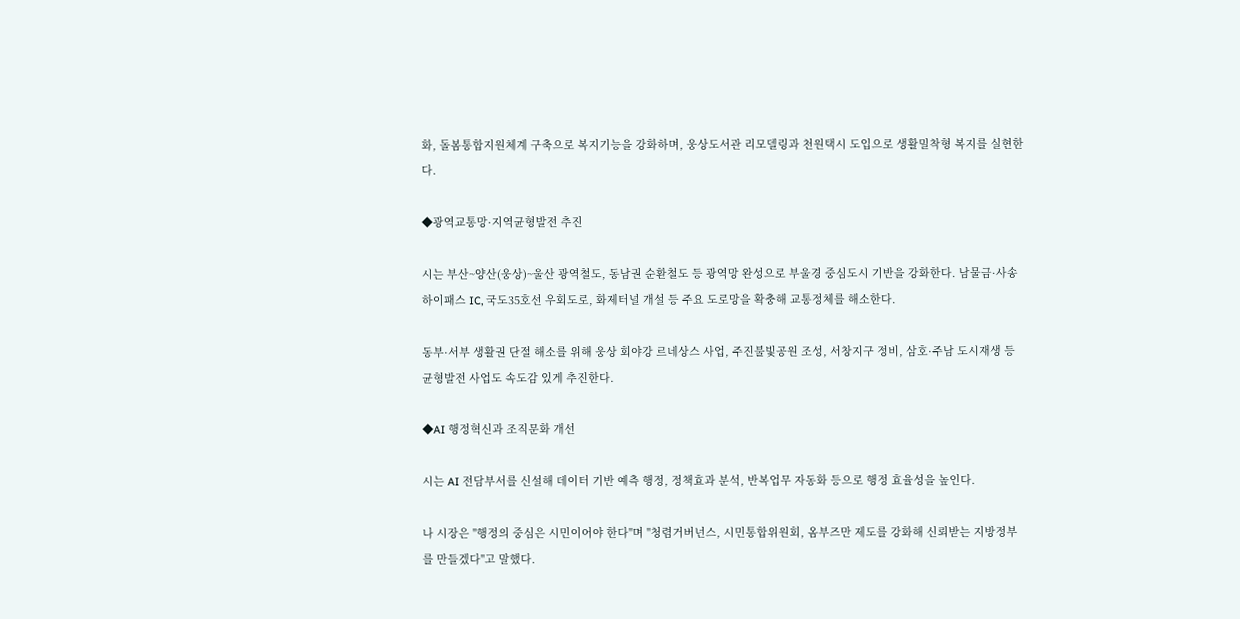화, 돌봄통합지원체계 구축으로 복지기능을 강화하며, 웅상도서관 리모델링과 천원택시 도입으로 생활밀착형 복지를 실현한다.

◆광역교통망·지역균형발전 추진

시는 부산~양산(웅상)~울산 광역철도, 동남권 순환철도 등 광역망 완성으로 부울경 중심도시 기반을 강화한다. 남물금·사송 하이패스 IC, 국도35호선 우회도로, 화제터널 개설 등 주요 도로망을 확충해 교통정체를 해소한다.

동부·서부 생활권 단절 해소를 위해 웅상 회야강 르네상스 사업, 주진불빛공원 조성, 서창지구 정비, 삼호·주남 도시재생 등 균형발전 사업도 속도감 있게 추진한다.

◆AI 행정혁신과 조직문화 개선

시는 AI 전담부서를 신설해 데이터 기반 예측 행정, 정책효과 분석, 반복업무 자동화 등으로 행정 효율성을 높인다.

나 시장은 "행정의 중심은 시민이어야 한다"며 "청렴거버넌스, 시민통합위원회, 옴부즈만 제도를 강화해 신뢰받는 지방정부를 만들겠다"고 말했다.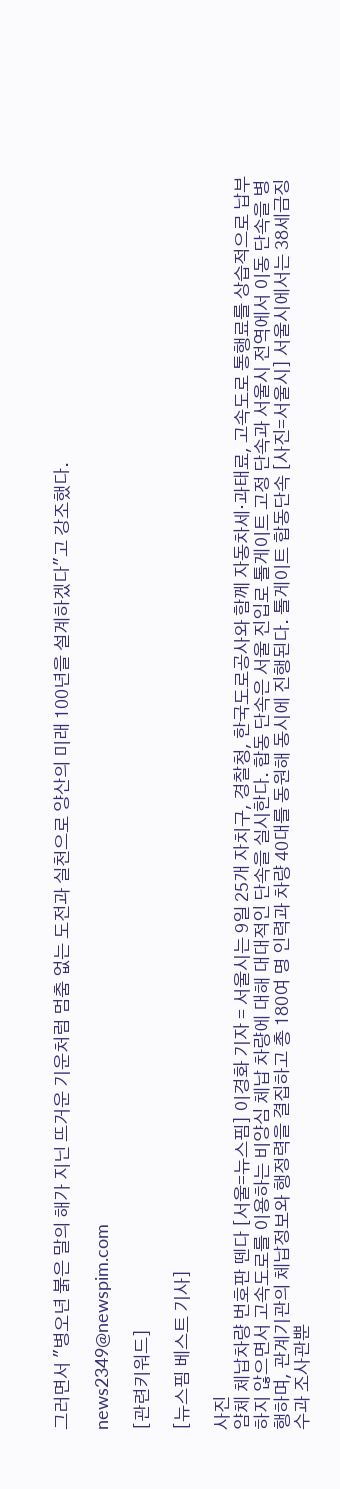그러면서 "병오년 붉은 말의 해가 지닌 뜨거운 기운처럼 멈춤 없는 도전과 실천으로 양산의 미래 100년을 설계하겠다"고 강조했다.

news2349@newspim.com

[관련키워드]

[뉴스핌 베스트 기사]

사진
얌체 체납차량 번호판 뗀다 [서울=뉴스핌] 이경화 기자 = 서울시는 9일 25개 자치구, 경찰청, 한국도로공사와 함께 자동차세·과태료, 고속도로 통행료를 상습적으로 납부하지 않으면서 고속도로를 이용하는 비양심 체납 차량에 대해 대대적인 단속을 실시한다. 합동 단속은 서울 진입로 톨게이트 고정 단속과 서울시 전역에서 이동 단속을 병행하며, 관계기관의 체납정보와 행정력을 결집하고 총 180여 명 인력과 차량 40대를 동원해 동시에 진행된다. 톨게이트 합동단속 [사진=서울시] 서울시에서는 38세금징수과 조사관뿐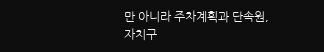만 아니라 주차계획과 단속원, 자치구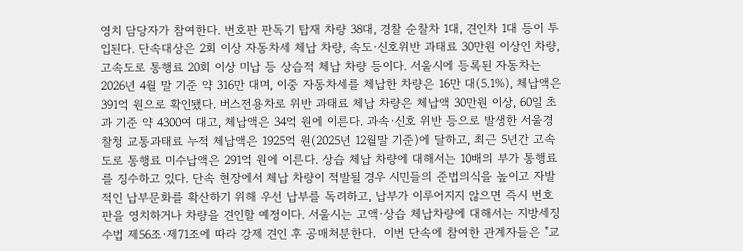영치 담당자가 참여한다. 번호판 판독기 탑재 차량 38대, 경찰 순찰차 1대, 견인차 1대 등이 투입된다. 단속대상은 2회 이상 자동차세 체납 차량, 속도·신호위반 과태료 30만원 이상인 차량, 고속도로 통행료 20회 이상 미납 등 상습적 체납 차량 등이다. 서울시에 등록된 자동차는 2026년 4월 말 기준 약 316만 대며, 이중 자동차세를 체납한 차량은 16만 대(5.1%), 체납액은 391억 원으로 확인됐다. 버스전용차로 위반 과태료 체납 차량은 체납액 30만원 이상, 60일 초과 기준 약 4300여 대고, 체납액은 34억 원에 이른다. 과속·신호 위반 등으로 발생한 서울경찰청 교통과태료 누적 체납액은 1925억 원(2025년 12월말 기준)에 달하고, 최근 5년간 고속도로 통행료 미수납액은 291억 원에 이른다. 상습 체납 차량에 대해서는 10배의 부가 통행료를 징수하고 있다. 단속 현장에서 체납 차량이 적발될 경우 시민들의 준법의식을 높이고 자발적인 납부문화를 확산하기 위해 우선 납부를 독려하고, 납부가 이루어지지 않으면 즉시 번호판을 영치하거나 차량을 견인할 예정이다. 서울시는 고액·상습 체납차량에 대해서는 지방세징수법 제56조·제71조에 따라 강제 견인 후 공매처분한다.  이번 단속에 참여한 관계자들은 "교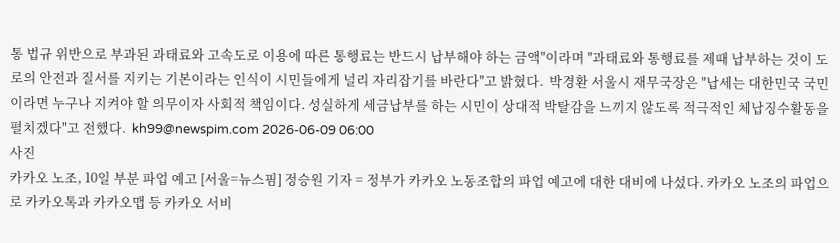통 법규 위반으로 부과된 과태료와 고속도로 이용에 따른 통행료는 반드시 납부해야 하는 금액"이라며 "과태료와 통행료를 제때 납부하는 것이 도로의 안전과 질서를 지키는 기본이라는 인식이 시민들에게 널리 자리잡기를 바란다"고 밝혔다.  박경환 서울시 재무국장은 "납세는 대한민국 국민이라면 누구나 지켜야 할 의무이자 사회적 책임이다. 성실하게 세금납부를 하는 시민이 상대적 박탈감을 느끼지 않도록 적극적인 체납징수활동을 펼치겠다"고 전했다.  kh99@newspim.com 2026-06-09 06:00
사진
카카오 노조, 10일 부분 파업 예고 [서울=뉴스핌] 정승원 기자 = 정부가 카카오 노동조합의 파업 예고에 대한 대비에 나섰다. 카카오 노조의 파업으로 카카오톡과 카카오맵 등 카카오 서비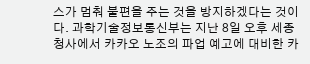스가 멈춰 불편을 주는 것을 방지하겠다는 것이다. 과학기술정보통신부는 지난 8일 오후 세종청사에서 카카오 노조의 파업 예고에 대비한 카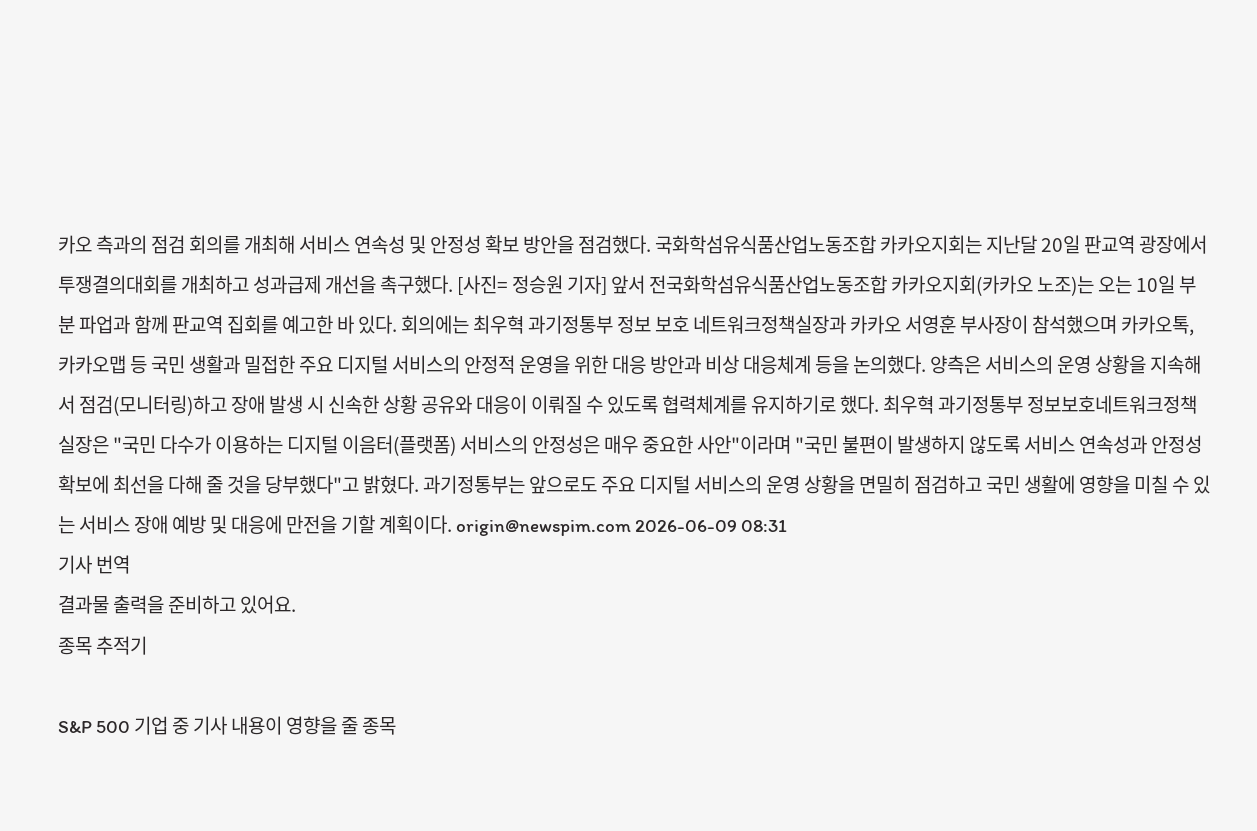카오 측과의 점검 회의를 개최해 서비스 연속성 및 안정성 확보 방안을 점검했다. 국화학섬유식품산업노동조합 카카오지회는 지난달 20일 판교역 광장에서 투쟁결의대회를 개최하고 성과급제 개선을 촉구했다. [사진= 정승원 기자] 앞서 전국화학섬유식품산업노동조합 카카오지회(카카오 노조)는 오는 10일 부분 파업과 함께 판교역 집회를 예고한 바 있다. 회의에는 최우혁 과기정통부 정보 보호 네트워크정책실장과 카카오 서영훈 부사장이 참석했으며 카카오톡, 카카오맵 등 국민 생활과 밀접한 주요 디지털 서비스의 안정적 운영을 위한 대응 방안과 비상 대응체계 등을 논의했다. 양측은 서비스의 운영 상황을 지속해서 점검(모니터링)하고 장애 발생 시 신속한 상황 공유와 대응이 이뤄질 수 있도록 협력체계를 유지하기로 했다. 최우혁 과기정통부 정보보호네트워크정책실장은 "국민 다수가 이용하는 디지털 이음터(플랫폼) 서비스의 안정성은 매우 중요한 사안"이라며 "국민 불편이 발생하지 않도록 서비스 연속성과 안정성 확보에 최선을 다해 줄 것을 당부했다"고 밝혔다. 과기정통부는 앞으로도 주요 디지털 서비스의 운영 상황을 면밀히 점검하고 국민 생활에 영향을 미칠 수 있는 서비스 장애 예방 및 대응에 만전을 기할 계획이다. origin@newspim.com 2026-06-09 08:31
기사 번역
결과물 출력을 준비하고 있어요.
종목 추적기

S&P 500 기업 중 기사 내용이 영향을 줄 종목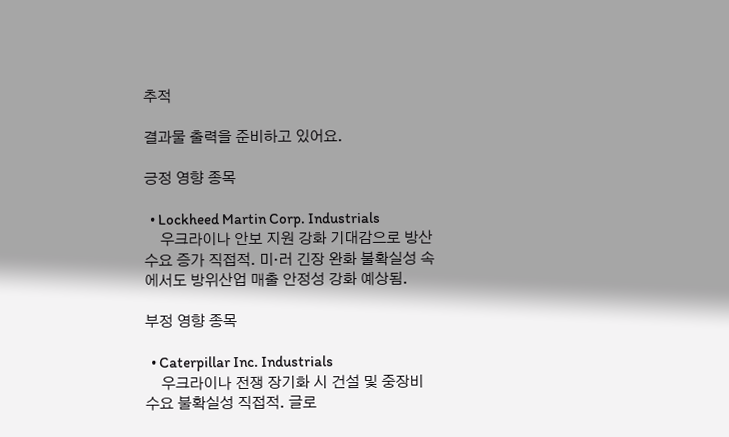추적

결과물 출력을 준비하고 있어요.

긍정 영향 종목

  • Lockheed Martin Corp. Industrials
    우크라이나 안보 지원 강화 기대감으로 방산 수요 증가 직접적. 미·러 긴장 완화 불확실성 속에서도 방위산업 매출 안정성 강화 예상됨.

부정 영향 종목

  • Caterpillar Inc. Industrials
    우크라이나 전쟁 장기화 시 건설 및 중장비 수요 불확실성 직접적. 글로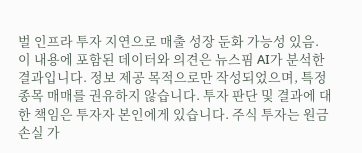벌 인프라 투자 지연으로 매출 성장 둔화 가능성 있음.
이 내용에 포함된 데이터와 의견은 뉴스핌 AI가 분석한 결과입니다. 정보 제공 목적으로만 작성되었으며, 특정 종목 매매를 권유하지 않습니다. 투자 판단 및 결과에 대한 책임은 투자자 본인에게 있습니다. 주식 투자는 원금 손실 가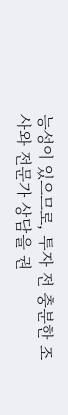능성이 있으므로, 투자 전 충분한 조사와 전문가 상담을 권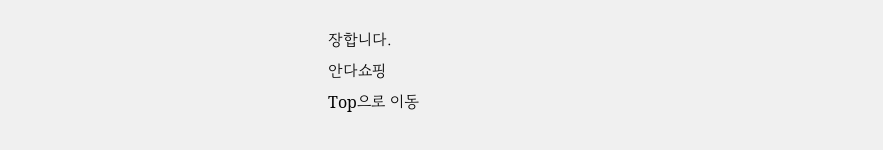장합니다.
안다쇼핑
Top으로 이동